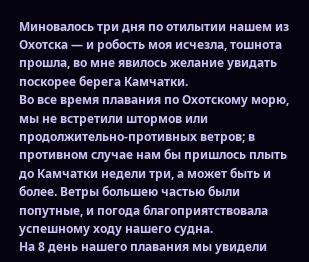Миновалось три дня по отилытии нашем из Охотска — и робость моя исчезла, тошнота прошла, во мне явилось желание увидать поскорее берега Камчатки.
Во все время плавания по Охотскому морю, мы не встретили штормов или продолжительно-противных ветров; в противном случае нам бы пришлось плыть до Камчатки недели три, а может быть и более. Ветры большею частью были попутные, и погода благоприятствовала успешному ходу нашего судна.
На 8 день нашего плавания мы увидели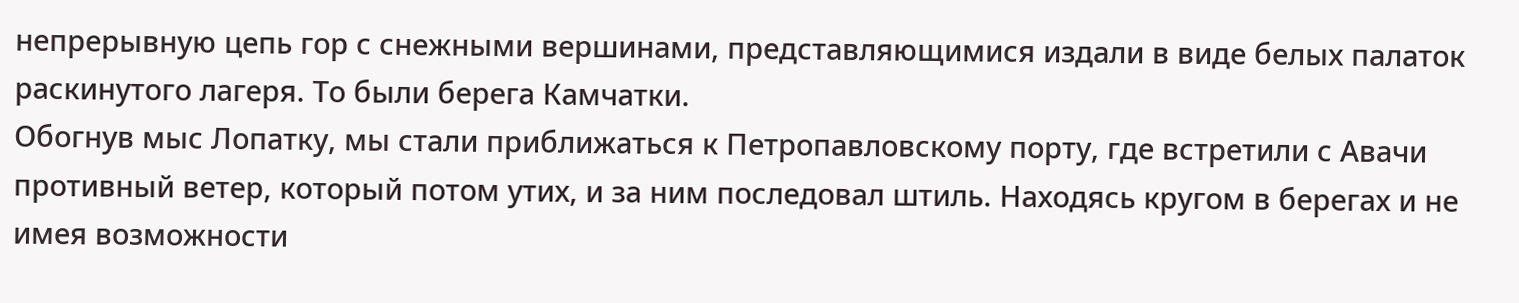непрерывную цепь гор с снежными вершинами, представляющимися издали в виде белых палаток раскинутого лагеря. То были берега Камчатки.
Обогнув мыс Лопатку, мы стали приближаться к Петропавловскому порту, где встретили с Авачи противный ветер, который потом утих, и за ним последовал штиль. Находясь кругом в берегах и не имея возможности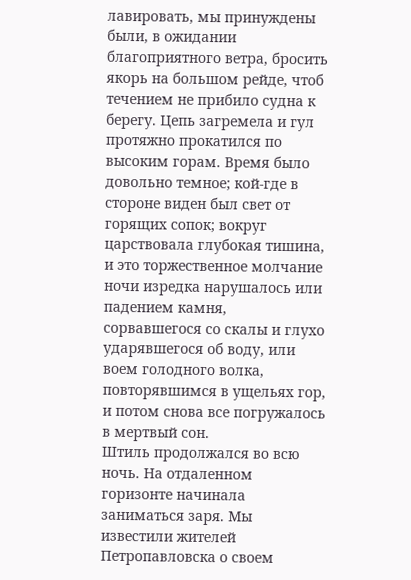лавировать, мы принуждены были, в ожидании благоприятного ветра, бросить якорь на большом рейде, чтоб течением не прибило судна к берегу. Цепь загремела и гул протяжно прокатился по высоким горам. Время было довольно темное; кой-где в стороне виден был свет от горящих сопок; вокруг царствовала глубокая тишина, и это торжественное молчание ночи изредка нарушалось или падением камня, сорвавшегося со скалы и глухо ударявшегося об воду, или воем голодного волка, повторявшимся в ущельях гор, и потом снова все погружалось в мертвый сон.
Штиль продолжался во всю ночь. На отдаленном горизонте начинала заниматься заря. Мы известили жителей Петропавловска о своем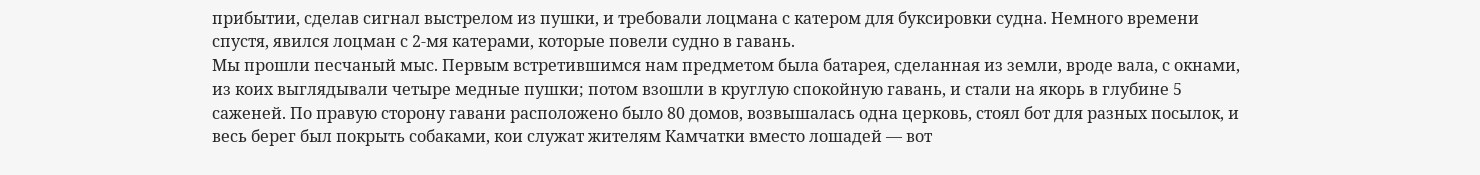прибытии, сделав сигнал выстрелом из пушки, и требовали лоцмана с катером для буксировки судна. Немного времени спустя, явился лоцман с 2-мя катерами, которые повели судно в гавань.
Мы прошли песчаный мыс. Первым встретившимся нам предметом была батарея, сделанная из земли, вроде вала, с окнами, из коих выглядывали четыре медные пушки; потом взошли в круглую спокойную гавань, и стали на якорь в глубине 5 саженей. По правую сторону гавани расположено было 80 домов, возвышалась одна церковь, стоял бот для разных посылок, и весь берег был покрыть собаками, кои служат жителям Камчатки вместо лошадей — вот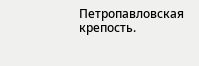Петропавловская крепость.